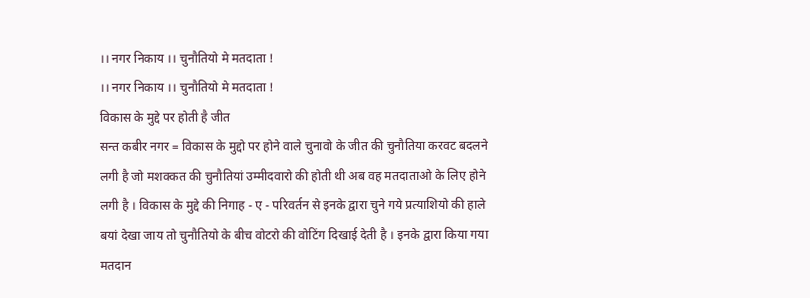।। नगर निकाय ।। चुनौतियो मे मतदाता !
।। नगर निकाय ।। चुनौतियो मे मतदाता !
विकास के मुद्दे पर होती है जीत
सन्त कबीर नगर = विकास के मुद्दो पर होने वाले चुनावो के जीत की चुनौतिया करवट बदलने लगी है जो मशक्कत की चुनौतियां उम्मीदवारो की होती थी अब वह मतदाताओ के लिए होने लगी है । विकास के मुद्दे की निगाह - ए - परिवर्तन से इनके द्वारा चुने गये प्रत्याशियो की हाले बयां देखा जाय तो चुनौतियो के बीच वोटरो की वोटिंग दिखाई देती है । इनके द्वारा किया गया मतदान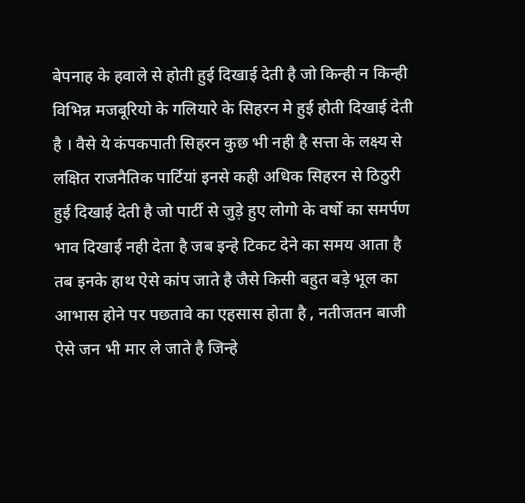बेपनाह के हवाले से होती हुई दिखाई देती है जो किन्ही न किन्ही विभिन्न मजबूरियो के गलियारे के सिहरन मे हुई होती दिखाई देती है । वैसे ये कंपकपाती सिहरन कुछ भी नही है सत्ता के लक्ष्य से लक्षित राजनैतिक पार्टियां इनसे कही अधिक सिहरन से ठिठुरी हुई दिखाई देती है जो पार्टी से जुड़े हुए लोगो के वर्षो का समर्पण भाव दिखाई नही देता है जब इन्हे टिकट देने का समय आता है तब इनके हाथ ऐसे कांप जाते है जैसे किसी बहुत बड़े भूल का आभास होने पर पछतावे का एहसास होता है , नतीजतन बाजी ऐसे जन भी मार ले जाते है जिन्हे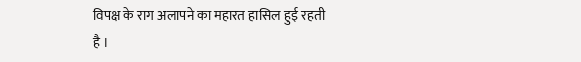विपक्ष के राग अलापने का महारत हासिल हुई रहती है ।